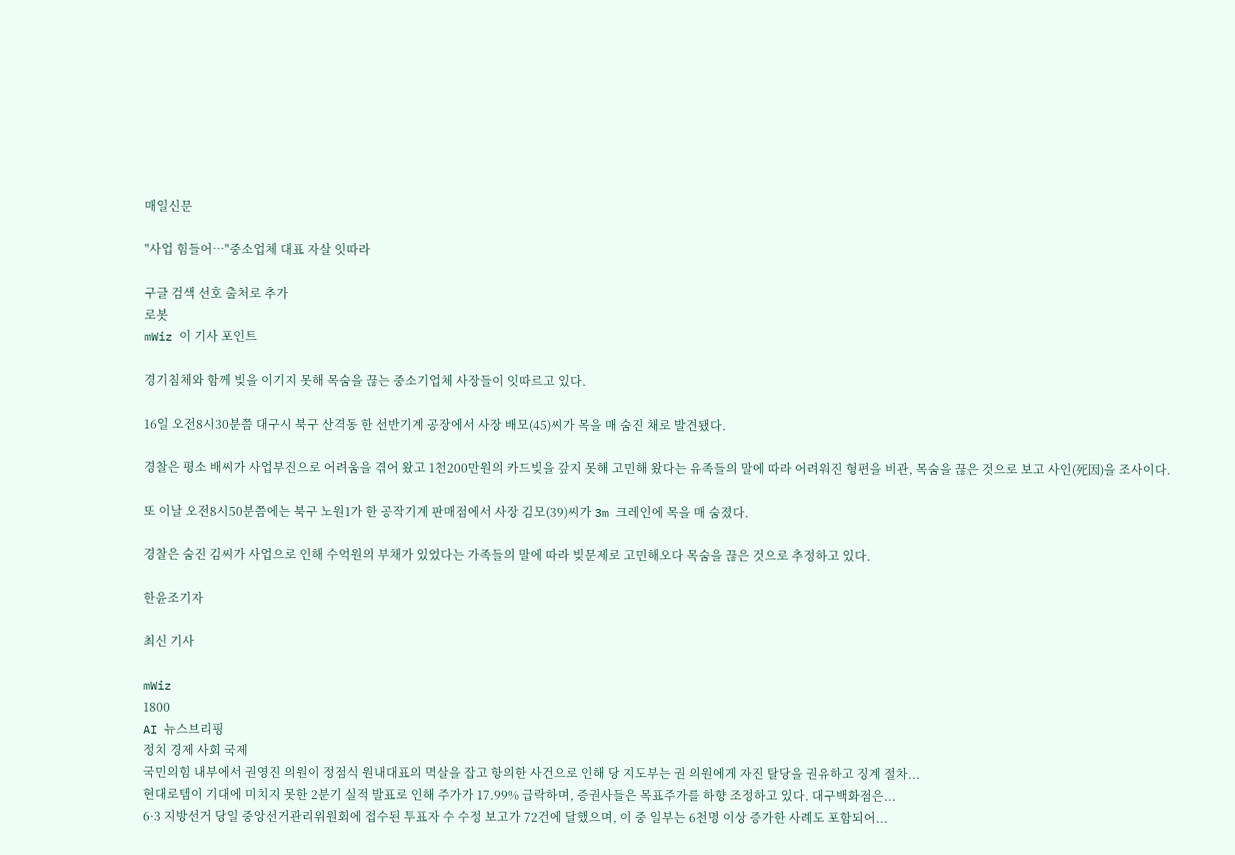매일신문

"사업 힘들어…"중소업체 대표 자살 잇따라

구글 검색 선호 출처로 추가
로봇
mWiz 이 기사 포인트

경기침체와 함께 빚을 이기지 못해 목숨을 끊는 중소기업체 사장들이 잇따르고 있다.

16일 오전8시30분쯤 대구시 북구 산격동 한 선반기계 공장에서 사장 배모(45)씨가 목을 매 숨진 채로 발견됐다.

경찰은 평소 배씨가 사업부진으로 어려움을 겪어 왔고 1천200만원의 카드빚을 갚지 못해 고민해 왔다는 유족들의 말에 따라 어려워진 형편을 비관, 목숨을 끊은 것으로 보고 사인(死因)을 조사이다.

또 이날 오전8시50분쯤에는 북구 노원1가 한 공작기계 판매점에서 사장 김모(39)씨가 3m 크레인에 목을 매 숨졌다.

경찰은 숨진 김씨가 사업으로 인해 수억원의 부채가 있었다는 가족들의 말에 따라 빚문제로 고민해오다 목숨을 끊은 것으로 추정하고 있다.

한윤조기자

최신 기사

mWiz
1800
AI 뉴스브리핑
정치 경제 사회 국제
국민의힘 내부에서 권영진 의원이 정점식 원내대표의 멱살을 잡고 항의한 사건으로 인해 당 지도부는 권 의원에게 자진 탈당을 권유하고 징계 절차...
현대로템이 기대에 미치지 못한 2분기 실적 발표로 인해 주가가 17.99% 급락하며, 증권사들은 목표주가를 하향 조정하고 있다. 대구백화점은...
6·3 지방선거 당일 중앙선거관리위원회에 접수된 투표자 수 수정 보고가 72건에 달했으며, 이 중 일부는 6천명 이상 증가한 사례도 포함되어...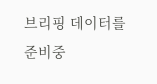브리핑 데이터를 준비중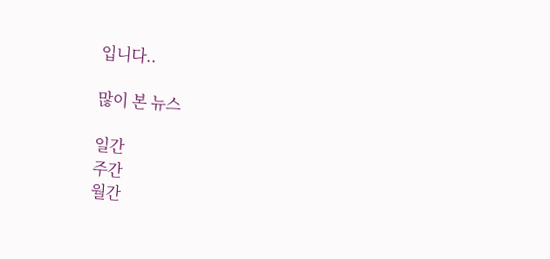입니다..

많이 본 뉴스

일간
주간
월간